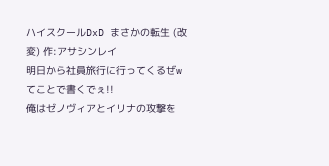ハイスクールDxD まさかの転生 (改変) 作:アサシンレイ
明日から社員旅行に行ってくるぜw
てことで書くでぇ!!
俺はゼノヴィアとイリナの攻撃を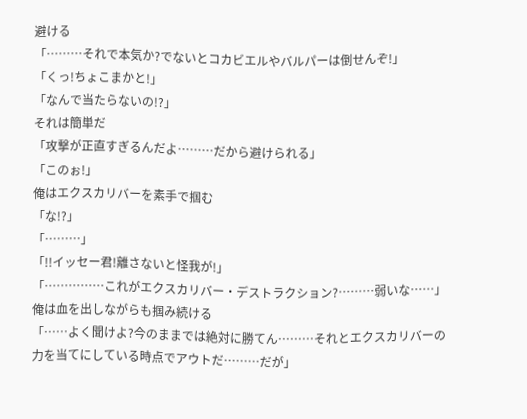避ける
「………それで本気か?でないとコカビエルやバルパーは倒せんぞ!」
「くっ!ちょこまかと!」
「なんで当たらないの!?」
それは簡単だ
「攻撃が正直すぎるんだよ………だから避けられる」
「このぉ!」
俺はエクスカリバーを素手で掴む
「な!?」
「………」
「!!イッセー君!離さないと怪我が!」
「……………これがエクスカリバー・デストラクション?………弱いな……」
俺は血を出しながらも掴み続ける
「……よく聞けよ?今のままでは絶対に勝てん………それとエクスカリバーの力を当てにしている時点でアウトだ………だが」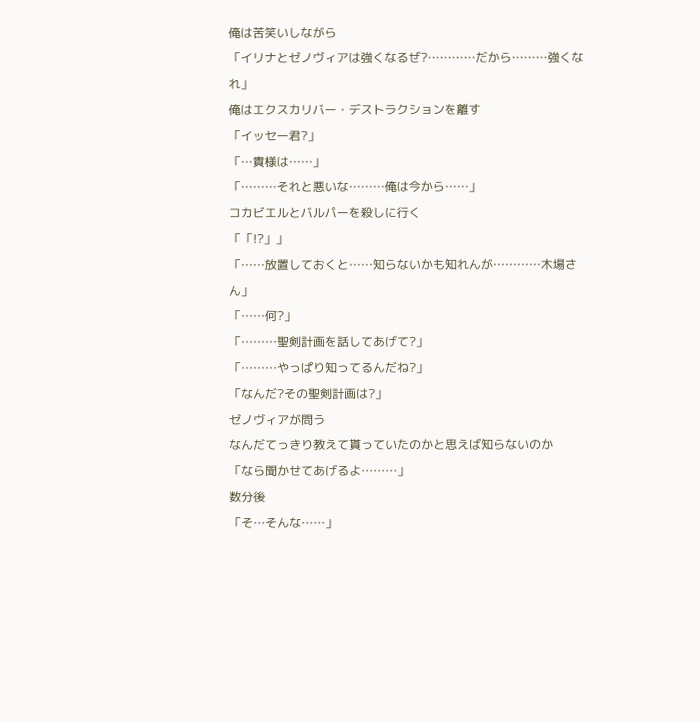俺は苦笑いしながら
「イリナとゼノヴィアは強くなるぜ?…………だから………強くなれ」
俺はエクスカリバー・デストラクションを離す
「イッセー君?」
「…貴様は……」
「………それと悪いな………俺は今から……」
コカビエルとバルパーを殺しに行く
「「!?」」
「……放置しておくと……知らないかも知れんが…………木場さん」
「……何?」
「………聖剣計画を話してあげて?」
「………やっぱり知ってるんだね?」
「なんだ?その聖剣計画は?」
ゼノヴィアが問う
なんだてっきり教えて貰っていたのかと思えば知らないのか
「なら聞かせてあげるよ………」
数分後
「そ…そんな……」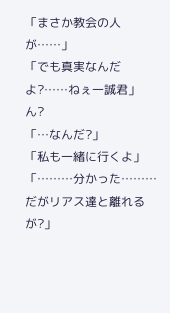「まさか教会の人が……」
「でも真実なんだよ?……ねぇ一誠君」
ん?
「…なんだ?」
「私も一緒に行くよ」
「………分かった………だがリアス達と離れるが?」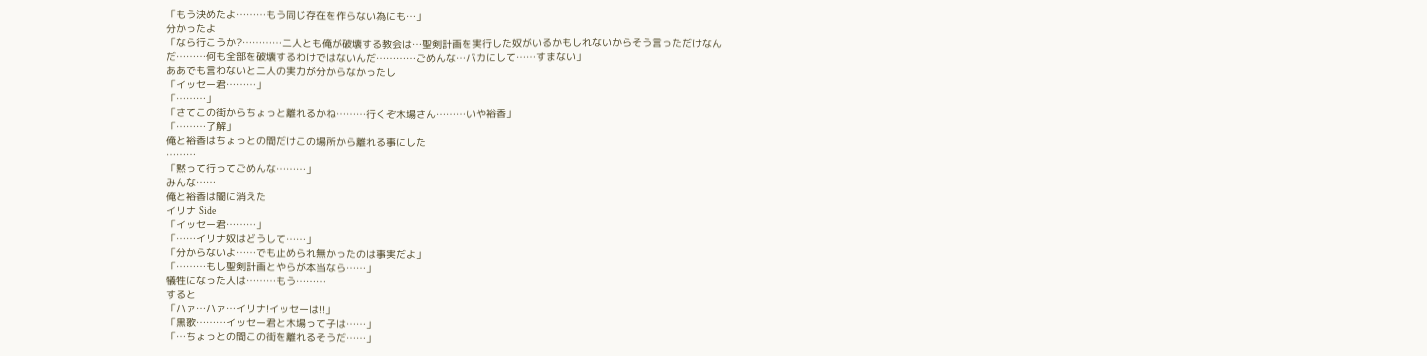「もう決めたよ………もう同じ存在を作らない為にも…」
分かったよ
「なら行こうか?…………二人とも俺が破壊する教会は…聖剣計画を実行した奴がいるかもしれないからそう言っただけなんだ………何も全部を破壊するわけではないんだ…………ごめんな…バカにして……すまない」
ああでも言わないと二人の実力が分からなかったし
「イッセー君………」
「………」
「さてこの街からちょっと離れるかね………行くぞ木場さん………いや裕香」
「………了解」
俺と裕香はちょっとの間だけこの場所から離れる事にした
………
「黙って行ってごめんな………」
みんな……
俺と裕香は闇に消えた
イリナ Side
「イッセー君………」
「……イリナ奴はどうして……」
「分からないよ……でも止められ無かったのは事実だよ」
「………もし聖剣計画とやらが本当なら……」
犠牲になった人は………もう………
すると
「ハァ…ハァ…イリナ!イッセーは!!」
「黒歌………イッセー君と木場って子は……」
「…ちょっとの間この街を離れるそうだ……」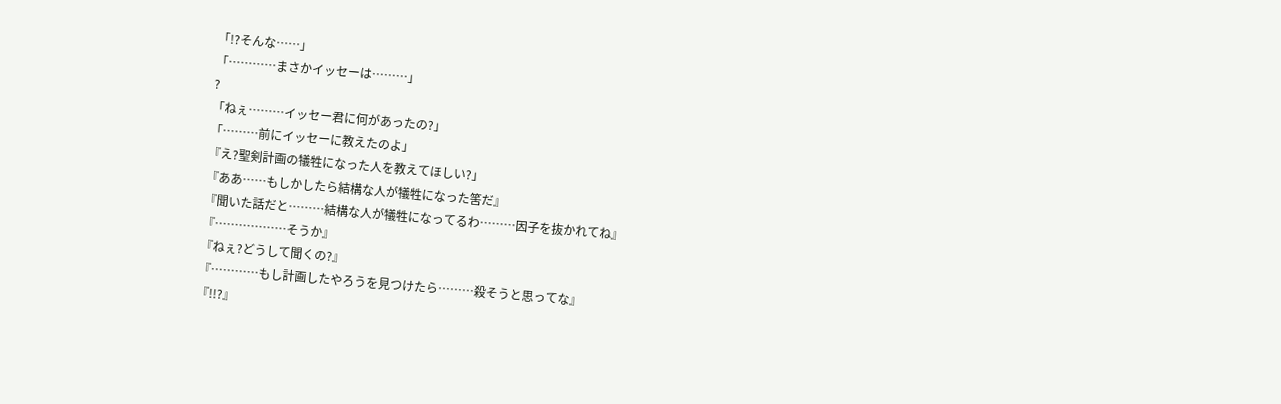「!?そんな……」
「…………まさかイッセーは………」
?
「ねぇ………イッセー君に何があったの?」
「………前にイッセーに教えたのよ」
『え?聖剣計画の犠牲になった人を教えてほしい?」
『ああ……もしかしたら結構な人が犠牲になった筈だ』
『聞いた話だと………結構な人が犠牲になってるわ………因子を抜かれてね』
『………………そうか』
『ねぇ?どうして聞くの?』
『…………もし計画したやろうを見つけたら………殺そうと思ってな』
『!!?』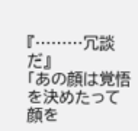『………冗談だ』
「あの顔は覚悟を決めたって顔を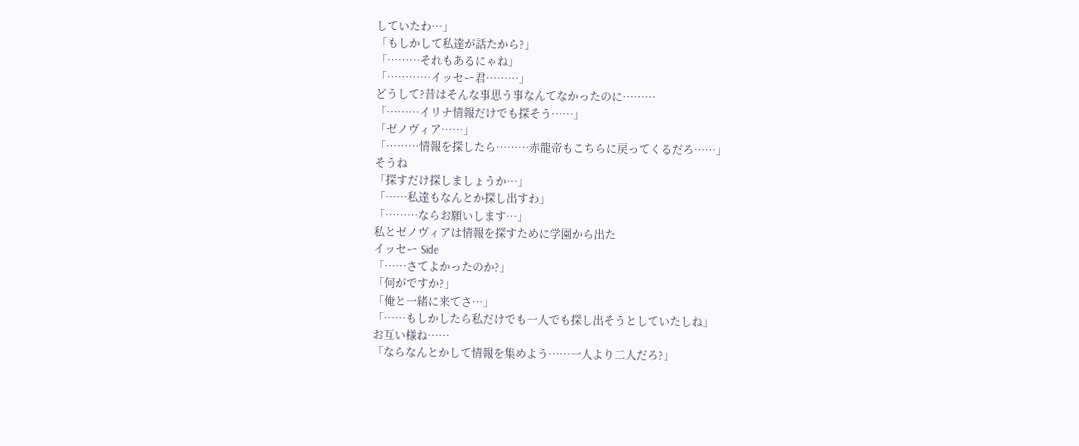していたわ…」
「もしかして私達が話たから?」
「………それもあるにゃね」
「…………イッセー君………」
どうして?昔はそんな事思う事なんてなかったのに………
「………イリナ情報だけでも探そう……」
「ゼノヴィア……」
「………情報を探したら………赤龍帝もこちらに戻ってくるだろ……」
そうね
「探すだけ探しましょうか…」
「……私達もなんとか探し出すわ」
「………ならお願いします…」
私とゼノヴィアは情報を探すために学園から出た
イッセー Side
「……さてよかったのか?」
「何がですか?」
「俺と一緒に来てさ…」
「……もしかしたら私だけでも一人でも探し出そうとしていたしね」
お互い様ね……
「ならなんとかして情報を集めよう……一人より二人だろ?」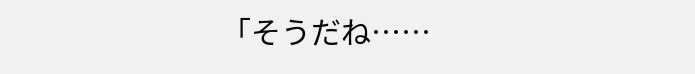「そうだね……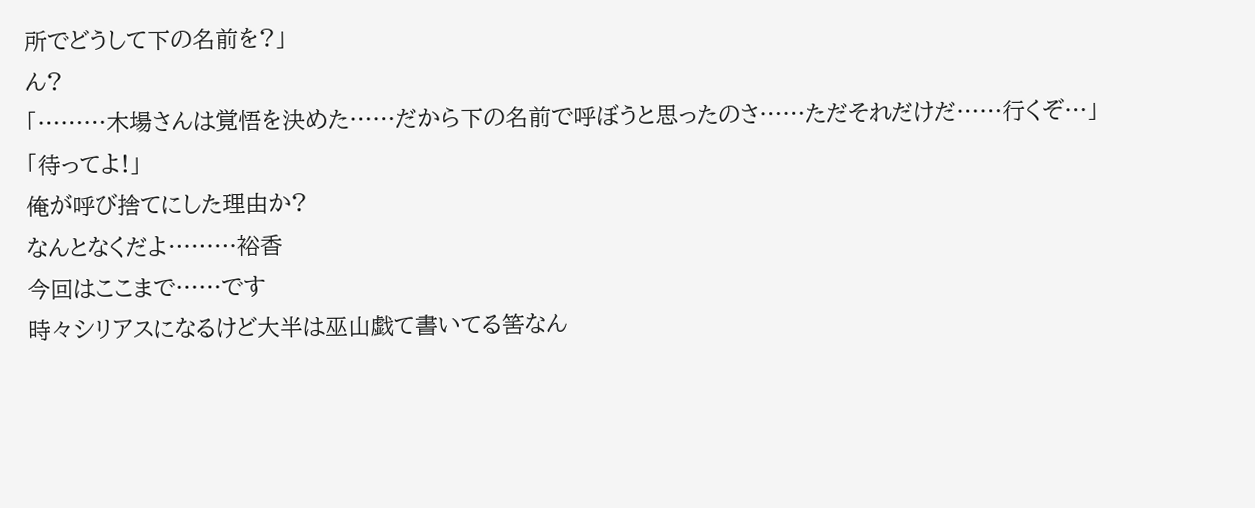所でどうして下の名前を?」
ん?
「………木場さんは覚悟を決めた……だから下の名前で呼ぼうと思ったのさ……ただそれだけだ……行くぞ…」
「待ってよ!」
俺が呼び捨てにした理由か?
なんとなくだよ………裕香
今回はここまで……です
時々シリアスになるけど大半は巫山戯て書いてる筈なん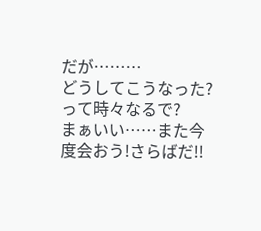だが………
どうしてこうなった?って時々なるで?
まぁいい……また今度会おう!さらばだ!!